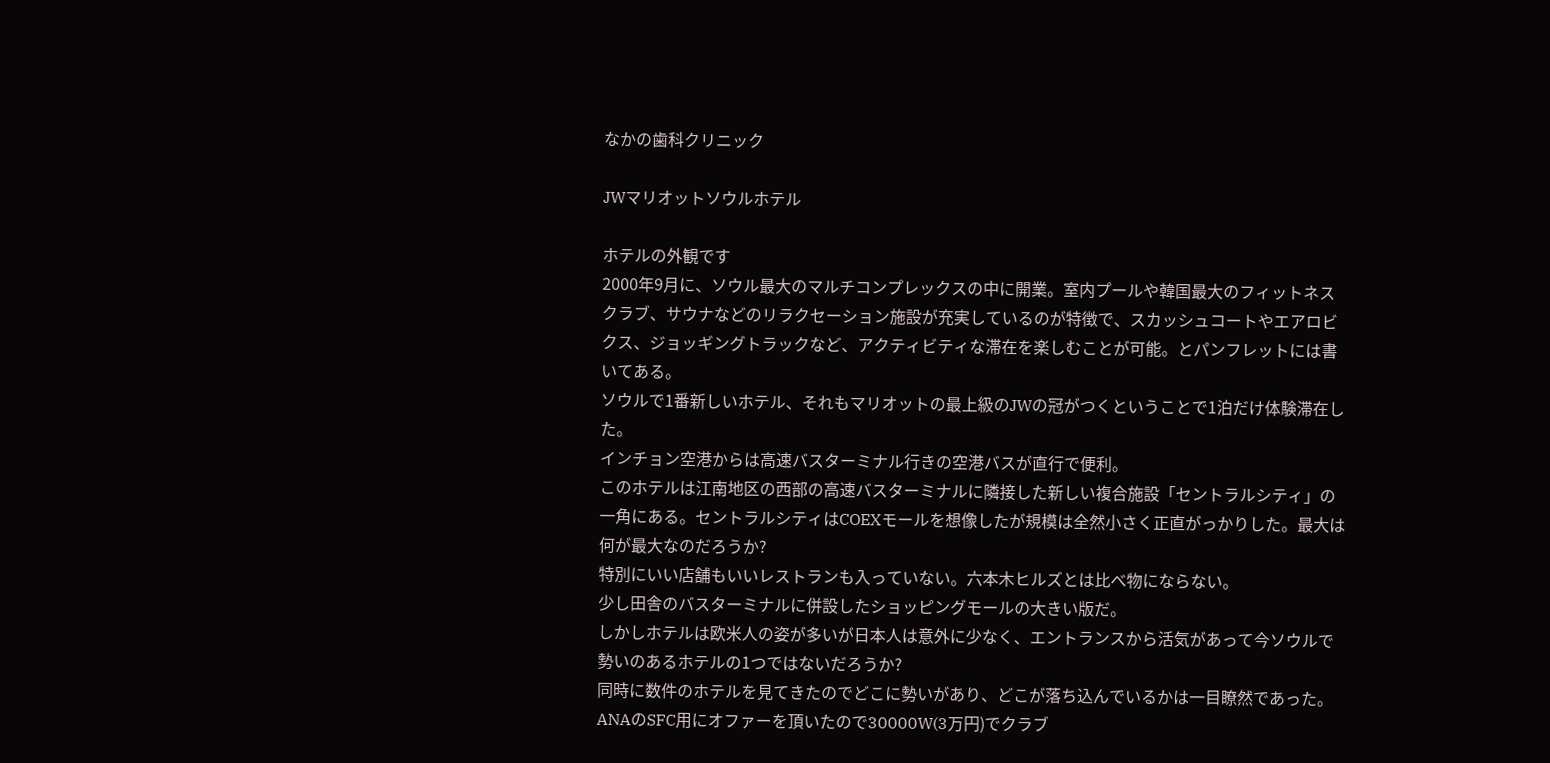なかの歯科クリニック

JWマリオットソウルホテル

ホテルの外観です
2000年9月に、ソウル最大のマルチコンプレックスの中に開業。室内プールや韓国最大のフィットネスクラブ、サウナなどのリラクセーション施設が充実しているのが特徴で、スカッシュコートやエアロビクス、ジョッギングトラックなど、アクティビティな滞在を楽しむことが可能。とパンフレットには書いてある。
ソウルで1番新しいホテル、それもマリオットの最上級のJWの冠がつくということで1泊だけ体験滞在した。
インチョン空港からは高速バスターミナル行きの空港バスが直行で便利。
このホテルは江南地区の西部の高速バスターミナルに隣接した新しい複合施設「セントラルシティ」の一角にある。セントラルシティはCOEXモールを想像したが規模は全然小さく正直がっかりした。最大は何が最大なのだろうか?
特別にいい店舗もいいレストランも入っていない。六本木ヒルズとは比べ物にならない。
少し田舎のバスターミナルに併設したショッピングモールの大きい版だ。
しかしホテルは欧米人の姿が多いが日本人は意外に少なく、エントランスから活気があって今ソウルで勢いのあるホテルの1つではないだろうか?
同時に数件のホテルを見てきたのでどこに勢いがあり、どこが落ち込んでいるかは一目瞭然であった。
ANAのSFC用にオファーを頂いたので30000W(3万円)でクラブ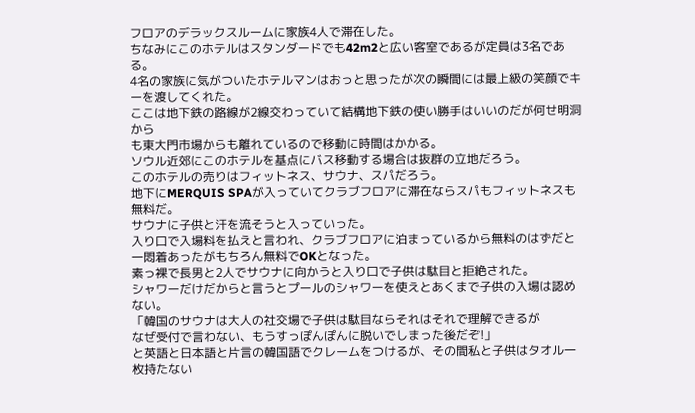フロアのデラックスルームに家族4人で滞在した。
ちなみにこのホテルはスタンダードでも42m2と広い客室であるが定員は3名である。
4名の家族に気がついたホテルマンはおっと思ったが次の瞬間には最上級の笑顔でキーを渡してくれた。
ここは地下鉄の路線が2線交わっていて結構地下鉄の使い勝手はいいのだが何せ明洞から
も東大門市場からも離れているので移動に時間はかかる。
ソウル近郊にこのホテルを基点にバス移動する場合は抜群の立地だろう。
このホテルの売りはフィットネス、サウナ、スパだろう。
地下にMERQUIS SPAが入っていてクラブフロアに滞在ならスパもフィットネスも無料だ。
サウナに子供と汗を流そうと入っていった。
入り口で入場料を払えと言われ、クラブフロアに泊まっているから無料のはずだと
一悶着あったがもちろん無料でOKとなった。
素っ裸で長男と2人でサウナに向かうと入り口で子供は駄目と拒絶された。
シャワーだけだからと言うとプールのシャワーを使えとあくまで子供の入場は認めない。
「韓国のサウナは大人の社交場で子供は駄目ならそれはそれで理解できるが
なぜ受付で言わない、もうすっぽんぽんに脱いでしまった後だぞ!」
と英語と日本語と片言の韓国語でクレームをつけるが、その間私と子供はタオル一枚持たない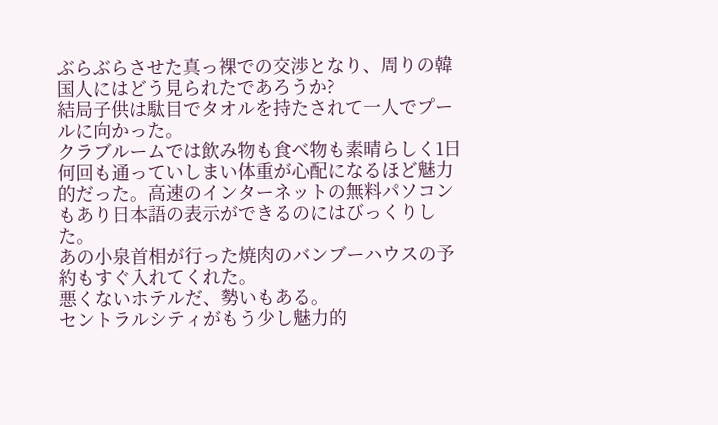ぶらぶらさせた真っ裸での交渉となり、周りの韓国人にはどう見られたであろうか?
結局子供は駄目でタオルを持たされて一人でプールに向かった。
クラブルームでは飲み物も食べ物も素晴らしく1日何回も通っていしまい体重が心配になるほど魅力的だった。高速のインターネットの無料パソコンもあり日本語の表示ができるのにはびっくりした。
あの小泉首相が行った焼肉のバンブーハウスの予約もすぐ入れてくれた。
悪くないホテルだ、勢いもある。
セントラルシティがもう少し魅力的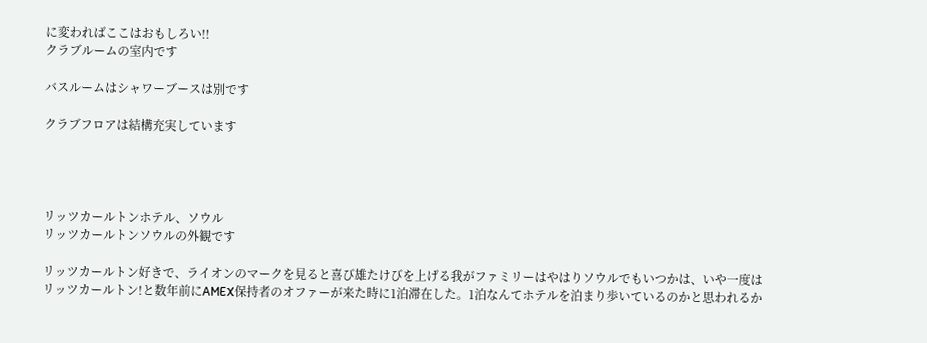に変わればここはおもしろい!!
クラブルームの室内です

バスルームはシャワーブースは別です

クラブフロアは結構充実しています




リッツカールトンホテル、ソウル
リッツカールトンソウルの外観です

リッツカールトン好きで、ライオンのマークを見ると喜び雄たけびを上げる我がファミリーはやはりソウルでもいつかは、いや一度はリッツカールトン!と数年前にAMEX保持者のオファーが来た時に1泊滞在した。1泊なんてホテルを泊まり歩いているのかと思われるか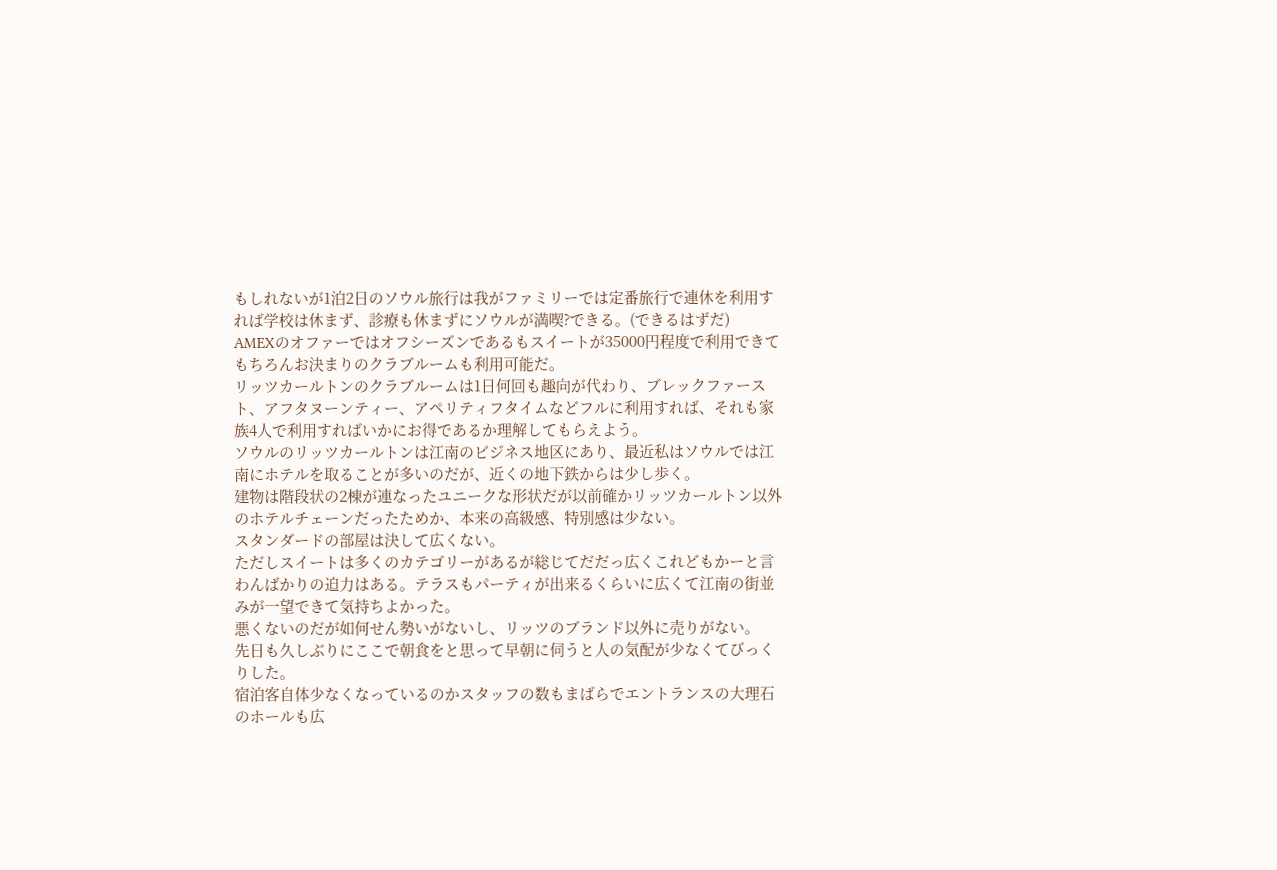もしれないが1泊2日のソウル旅行は我がファミリーでは定番旅行で連休を利用すれば学校は休まず、診療も休まずにソウルが満喫?できる。(できるはずだ)
AMEXのオファーではオフシーズンであるもスイートが35000円程度で利用できて
もちろんお決まりのクラブルームも利用可能だ。
リッツカールトンのクラブルームは1日何回も趣向が代わり、ブレックファースト、アフタヌーンティー、アペリティフタイムなどフルに利用すれば、それも家族4人で利用すればいかにお得であるか理解してもらえよう。
ソウルのリッツカールトンは江南のビジネス地区にあり、最近私はソウルでは江南にホテルを取ることが多いのだが、近くの地下鉄からは少し歩く。
建物は階段状の2棟が連なったユニークな形状だが以前確かリッツカールトン以外のホテルチェーンだったためか、本来の高級感、特別感は少ない。
スタンダードの部屋は決して広くない。
ただしスイートは多くのカテゴリーがあるが総じてだだっ広くこれどもかーと言わんばかりの迫力はある。テラスもパーティが出来るくらいに広くて江南の街並みが一望できて気持ちよかった。
悪くないのだが如何せん勢いがないし、リッツのブランド以外に売りがない。
先日も久しぶりにここで朝食をと思って早朝に伺うと人の気配が少なくてびっくりした。
宿泊客自体少なくなっているのかスタッフの数もまばらでエントランスの大理石のホールも広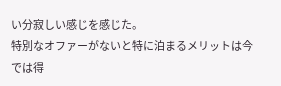い分寂しい感じを感じた。
特別なオファーがないと特に泊まるメリットは今では得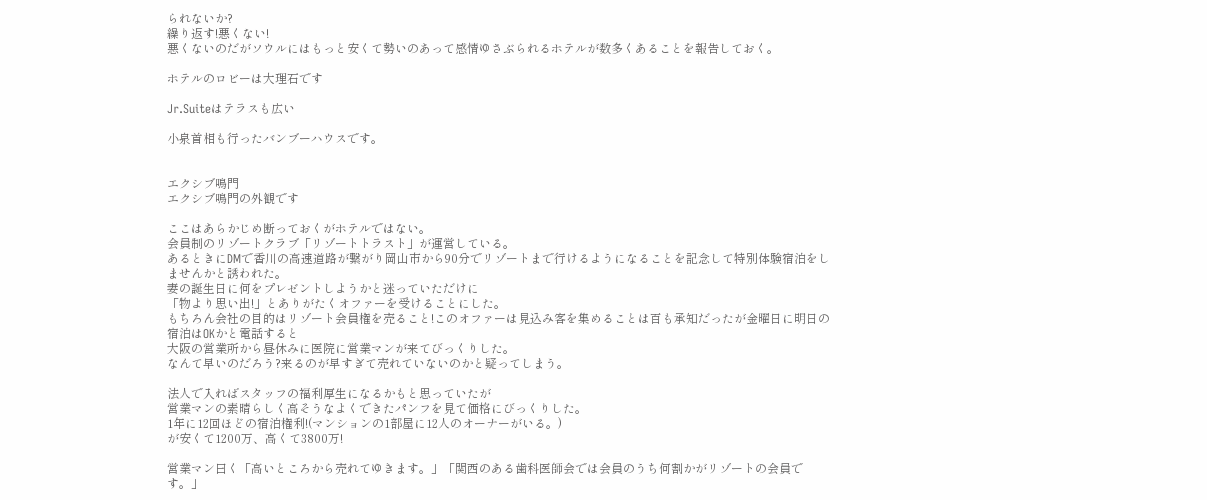られないか?
繰り返す!悪くない!
悪くないのだがソウルにはもっと安くて勢いのあって感情ゆさぶられるホテルが数多くあることを報告しておく。

ホテルのロビーは大理石です

Jr.Suiteはテラスも広い

小泉首相も行ったバンブーハウスです。


エクシブ鳴門
エクシブ鳴門の外観です

ここはあらかじめ断っておくがホテルではない。
会員制のリゾートクラブ「リゾートトラスト」が運営している。
あるときにDMで香川の高速道路が繋がり岡山市から90分でリゾートまで行けるようになることを記念して特別体験宿泊をしませんかと誘われた。
妻の誕生日に何をプレゼントしようかと迷っていただけに
「物より思い出!」とありがたくオファーを受けることにした。
もちろん会社の目的はリゾート会員権を売ること!このオファーは見込み客を集めることは百も承知だったが金曜日に明日の宿泊はOKかと電話すると
大阪の営業所から昼休みに医院に営業マンが来てびっくりした。
なんて早いのだろう?来るのが早すぎて売れていないのかと疑ってしまう。

法人で入ればスタッフの福利厚生になるかもと思っていたが
営業マンの素晴らしく高そうなよくできたパンフを見て価格にびっくりした。
1年に12回ほどの宿泊権利!(マンションの1部屋に12人のオーナーがいる。)
が安くて1200万、高くて3800万!

営業マン曰く「高いところから売れてゆきます。」「関西のある歯科医師会では会員のうち何割かがリゾートの会員です。」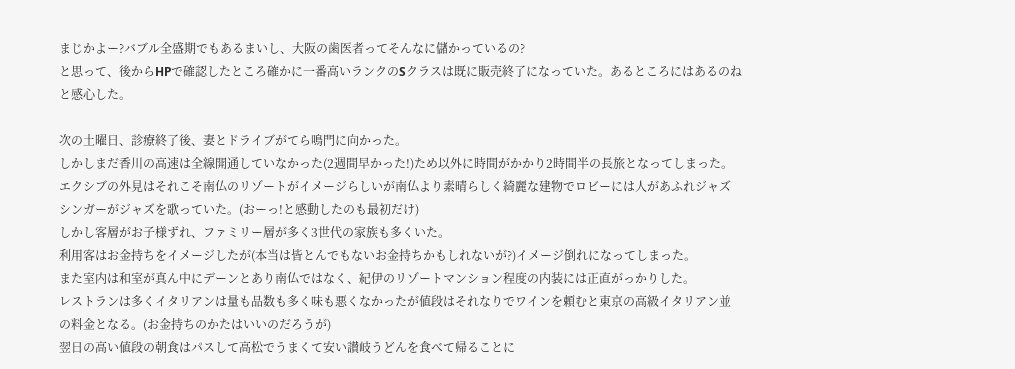まじかよー?バブル全盛期でもあるまいし、大阪の歯医者ってそんなに儲かっているの?
と思って、後からHPで確認したところ確かに一番高いランクのSクラスは既に販売終了になっていた。あるところにはあるのねと感心した。

次の土曜日、診療終了後、妻とドライブがてら鳴門に向かった。
しかしまだ香川の高速は全線開通していなかった(2週間早かった!)ため以外に時間がかかり2時間半の長旅となってしまった。
エクシブの外見はそれこそ南仏のリゾートがイメージらしいが南仏より素晴らしく綺麗な建物でロビーには人があふれジャズシンガーがジャズを歌っていた。(おーっ!と感動したのも最初だけ)
しかし客層がお子様ずれ、ファミリー層が多く3世代の家族も多くいた。
利用客はお金持ちをイメージしたが(本当は皆とんでもないお金持ちかもしれないが?)イメージ倒れになってしまった。
また室内は和室が真ん中にデーンとあり南仏ではなく、紀伊のリゾートマンション程度の内装には正直がっかりした。
レストランは多くイタリアンは量も品数も多く味も悪くなかったが値段はそれなりでワインを頼むと東京の高級イタリアン並の料金となる。(お金持ちのかたはいいのだろうが)
翌日の高い値段の朝食はパスして高松でうまくて安い讃岐うどんを食べて帰ることに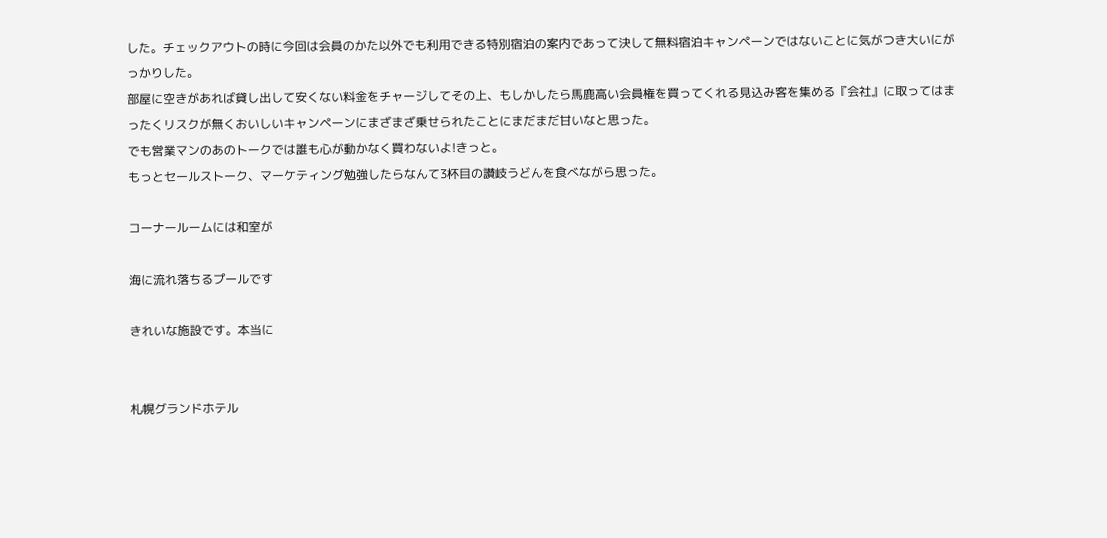した。チェックアウトの時に今回は会員のかた以外でも利用できる特別宿泊の案内であって決して無料宿泊キャンペーンではないことに気がつき大いにがっかりした。
部屋に空きがあれば貸し出して安くない料金をチャージしてその上、もしかしたら馬鹿高い会員権を買ってくれる見込み客を集める『会社』に取ってはまったくリスクが無くおいしいキャンペーンにまざまざ乗せられたことにまだまだ甘いなと思った。
でも営業マンのあのトークでは誰も心が動かなく買わないよ!きっと。
もっとセールストーク、マーケティング勉強したらなんて3杯目の讃岐うどんを食べながら思った。

コーナールームには和室が

海に流れ落ちるプールです

きれいな施設です。本当に


札幌グランドホテル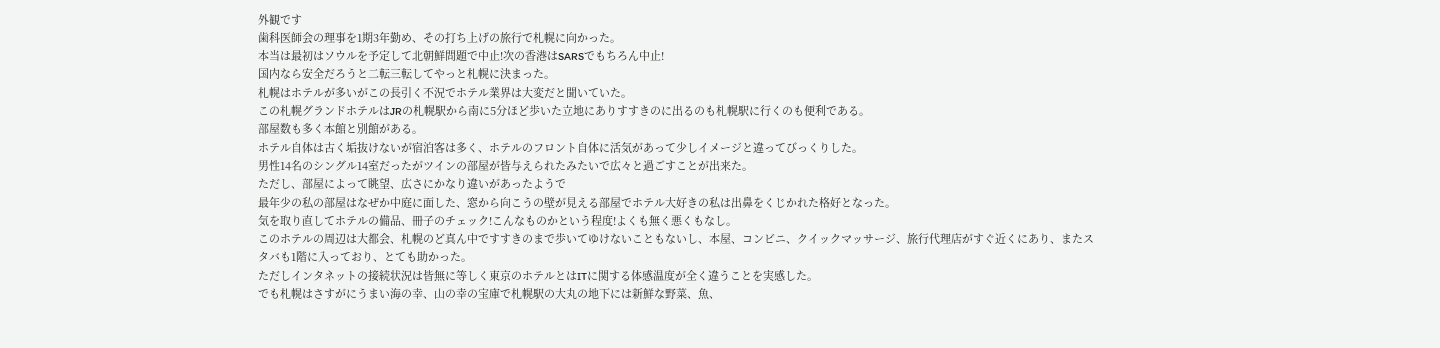外観です
歯科医師会の理事を1期3年勤め、その打ち上げの旅行で札幌に向かった。
本当は最初はソウルを予定して北朝鮮問題で中止!次の香港はSARSでもちろん中止!
国内なら安全だろうと二転三転してやっと札幌に決まった。
札幌はホテルが多いがこの長引く不況でホテル業界は大変だと聞いていた。
この札幌グランドホテルはJRの札幌駅から南に5分ほど歩いた立地にありすすきのに出るのも札幌駅に行くのも便利である。
部屋数も多く本館と別館がある。
ホテル自体は古く垢抜けないが宿泊客は多く、ホテルのフロント自体に活気があって少しイメージと違ってびっくりした。
男性14名のシングル14室だったがツインの部屋が皆与えられたみたいで広々と過ごすことが出来た。
ただし、部屋によって眺望、広さにかなり違いがあったようで
最年少の私の部屋はなぜか中庭に面した、窓から向こうの壁が見える部屋でホテル大好きの私は出鼻をくじかれた格好となった。
気を取り直してホテルの備品、冊子のチェック!こんなものかという程度!よくも無く悪くもなし。
このホテルの周辺は大都会、札幌のど真ん中ですすきのまで歩いてゆけないこともないし、本屋、コンビニ、クイックマッサージ、旅行代理店がすぐ近くにあり、またスタバも1階に入っており、とても助かった。
ただしインタネットの接続状況は皆無に等しく東京のホテルとはITに関する体感温度が全く違うことを実感した。
でも札幌はさすがにうまい海の幸、山の幸の宝庫で札幌駅の大丸の地下には新鮮な野菜、魚、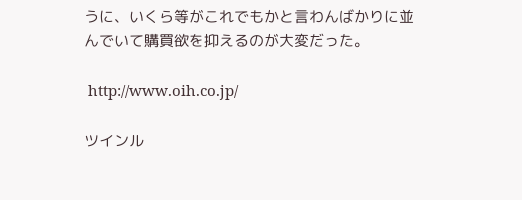うに、いくら等がこれでもかと言わんばかりに並んでいて購買欲を抑えるのが大変だった。

 http://www.oih.co.jp/

ツインル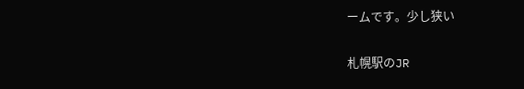ームです。少し狭い

札幌駅のJR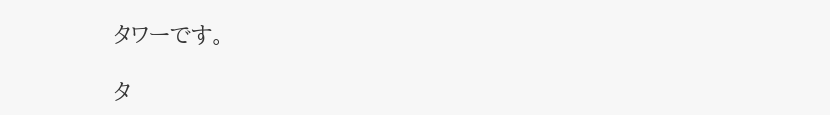タワーです。

タ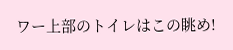ワー上部のトイレはこの眺め!